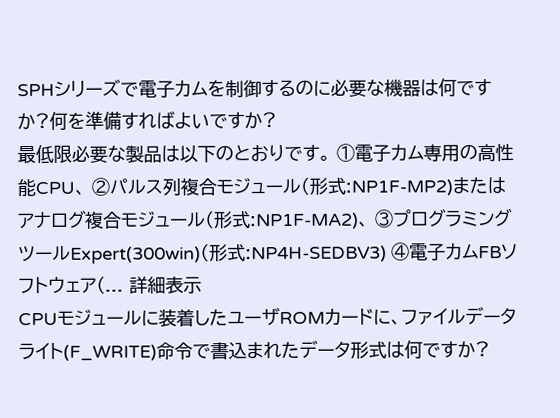SPHシリーズで電子カムを制御するのに必要な機器は何ですか?何を準備すればよいですか?
最低限必要な製品は以下のとおりです。 ①電子カム専用の高性能CPU、 ②パルス列複合モジュール(形式:NP1F-MP2)またはアナログ複合モジュール(形式:NP1F-MA2)、 ③プログラミングツールExpert(300win)(形式:NP4H-SEDBV3) ④電子カムFBソフトウェア(... 詳細表示
CPUモジュールに装着したユーザROMカードに、ファイルデータライト(F_WRITE)命令で書込まれたデータ形式は何ですか?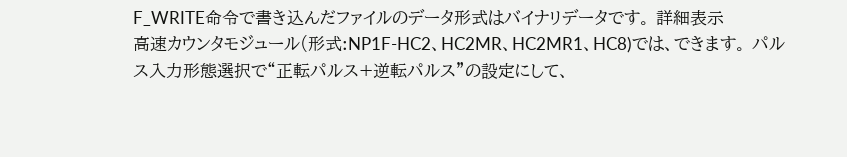F_WRITE命令で書き込んだファイルのデータ形式はバイナリデータです。 詳細表示
高速カウンタモジュール(形式:NP1F-HC2、HC2MR、HC2MR1、HC8)では、できます。 パルス入力形態選択で“正転パルス+逆転パルス”の設定にして、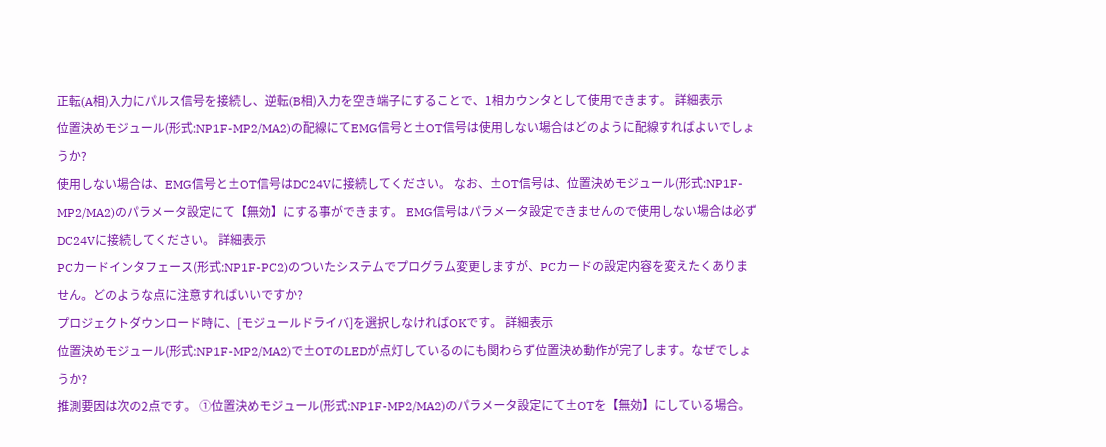正転(A相)入力にパルス信号を接続し、逆転(B相)入力を空き端子にすることで、1相カウンタとして使用できます。 詳細表示
位置決めモジュール(形式:NP1F-MP2/MA2)の配線にてEMG信号と±OT信号は使用しない場合はどのように配線すればよいでしょうか?
使用しない場合は、EMG信号と±OT信号はDC24Vに接続してください。 なお、±OT信号は、位置決めモジュール(形式:NP1F-MP2/MA2)のパラメータ設定にて【無効】にする事ができます。 EMG信号はパラメータ設定できませんので使用しない場合は必ずDC24Vに接続してください。 詳細表示
PCカードインタフェース(形式:NP1F-PC2)のついたシステムでプログラム変更しますが、PCカードの設定内容を変えたくありません。どのような点に注意すればいいですか?
プロジェクトダウンロード時に、[モジュールドライバ]を選択しなければOKです。 詳細表示
位置決めモジュール(形式:NP1F-MP2/MA2)で±OTのLEDが点灯しているのにも関わらず位置決め動作が完了します。なぜでしょうか?
推測要因は次の2点です。 ①位置決めモジュール(形式:NP1F-MP2/MA2)のパラメータ設定にて±OTを【無効】にしている場合。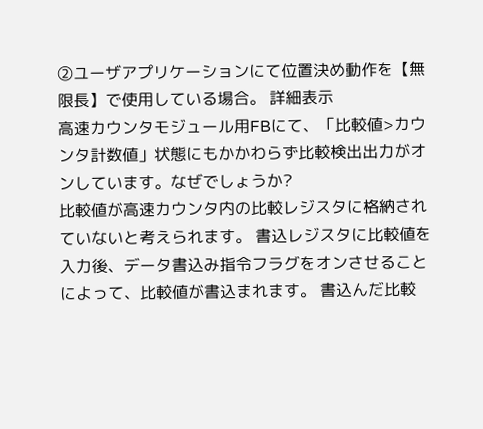②ユーザアプリケーションにて位置決め動作を【無限長】で使用している場合。 詳細表示
高速カウンタモジュール用FBにて、「比較値>カウンタ計数値」状態にもかかわらず比較検出出力がオンしています。なぜでしょうか?
比較値が高速カウンタ内の比較レジスタに格納されていないと考えられます。 書込レジスタに比較値を入力後、データ書込み指令フラグをオンさせることによって、比較値が書込まれます。 書込んだ比較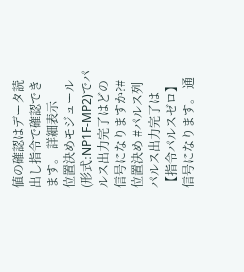値の確認はデータ読出し指令で確認できます。 詳細表示
位置決めモジュール(形式:NP1F-MP2)でパルス出力完了はどの信号になりますか?#位置決め #パルス列
パルス出力完了は【指令パルスゼロ】信号になります。 通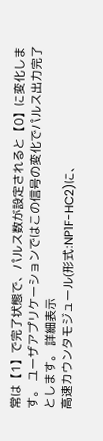常は【1】で完了状態で、パルス数が設定されると【0】に変化します。 ユーザアプリケーションではこの信号の変化でパルス出力完了とします。 詳細表示
高速カウンタモジュール(形式:NP1F-HC2)に、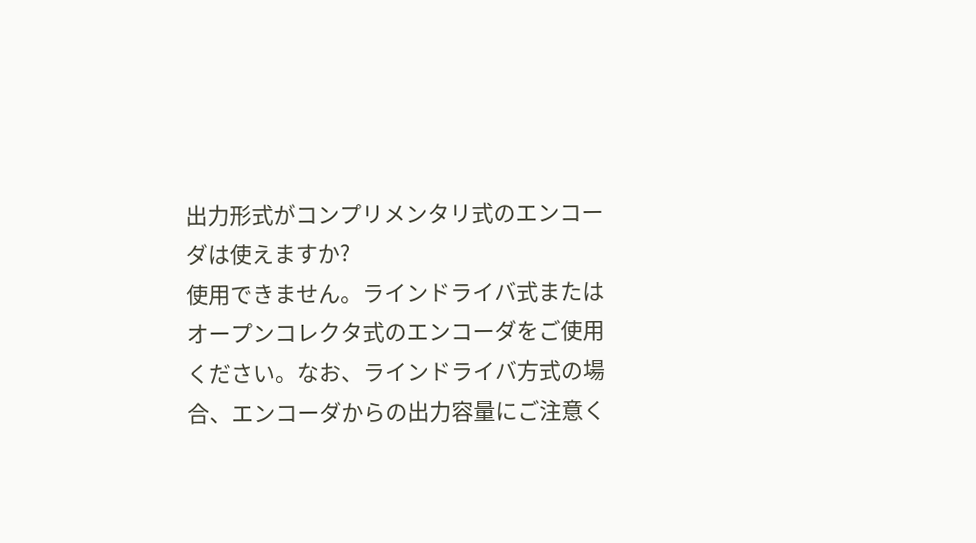出力形式がコンプリメンタリ式のエンコーダは使えますか?
使用できません。ラインドライバ式またはオープンコレクタ式のエンコーダをご使用ください。なお、ラインドライバ方式の場合、エンコーダからの出力容量にご注意く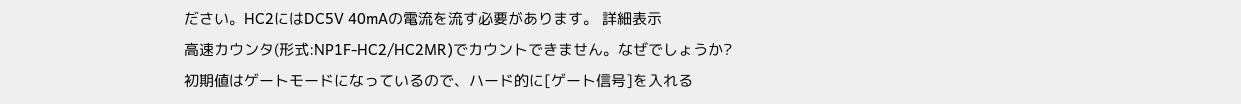ださい。HC2にはDC5V 40mAの電流を流す必要があります。 詳細表示
高速カウンタ(形式:NP1F-HC2/HC2MR)でカウントできません。なぜでしょうか?
初期値はゲートモードになっているので、ハード的に[ゲート信号]を入れる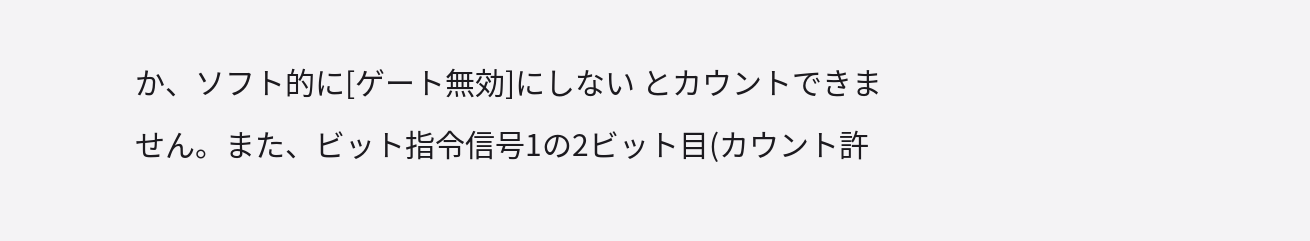か、ソフト的に[ゲート無効]にしない とカウントできません。また、ビット指令信号1の2ビット目(カウント許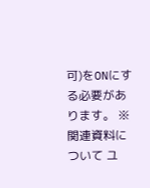可)をONにする必要があります。 ※関連資料について ユ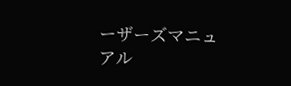ーザーズマニュアル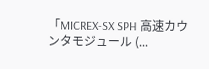「MICREX-SX SPH 高速カウンタモジュール (...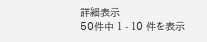詳細表示
50件中 1 - 10 件を表示